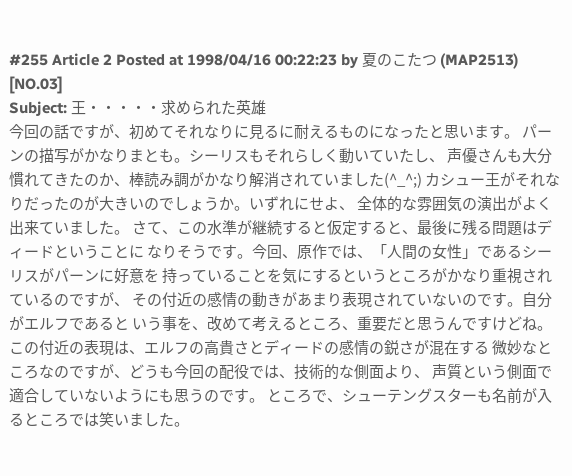#255 Article 2 Posted at 1998/04/16 00:22:23 by 夏のこたつ (MAP2513) [NO.03]
Subject: 王・・・・・求められた英雄
今回の話ですが、初めてそれなりに見るに耐えるものになったと思います。 パーンの描写がかなりまとも。シーリスもそれらしく動いていたし、 声優さんも大分慣れてきたのか、棒読み調がかなり解消されていました(^_^;) カシュー王がそれなりだったのが大きいのでしょうか。いずれにせよ、 全体的な雰囲気の演出がよく出来ていました。 さて、この水準が継続すると仮定すると、最後に残る問題はディードということに なりそうです。今回、原作では、「人間の女性」であるシーリスがパーンに好意を 持っていることを気にするというところがかなり重視されているのですが、 その付近の感情の動きがあまり表現されていないのです。自分がエルフであると いう事を、改めて考えるところ、重要だと思うんですけどね。 この付近の表現は、エルフの高貴さとディードの感情の鋭さが混在する 微妙なところなのですが、どうも今回の配役では、技術的な側面より、 声質という側面で適合していないようにも思うのです。 ところで、シューテングスターも名前が入るところでは笑いました。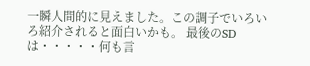一瞬人間的に見えました。この調子でいろいろ紹介されると面白いかも。 最後のSDは・・・・・何も言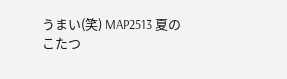うまい(笑) MAP2513 夏のこたつ